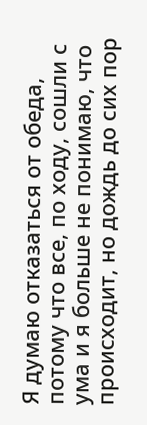Я думаю отказаться от обеда, потому что все, по ходу, сошли с ума и я больше не понимаю, что происходит, но дождь до сих пор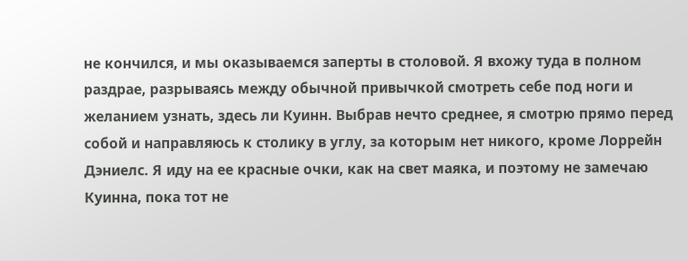не кончился, и мы оказываемся заперты в столовой. Я вхожу туда в полном раздрае, разрываясь между обычной привычкой смотреть себе под ноги и желанием узнать, здесь ли Куинн. Выбрав нечто среднее, я смотрю прямо перед собой и направляюсь к столику в углу, за которым нет никого, кроме Лоррейн Дэниелс. Я иду на ее красные очки, как на свет маяка, и поэтому не замечаю Куинна, пока тот не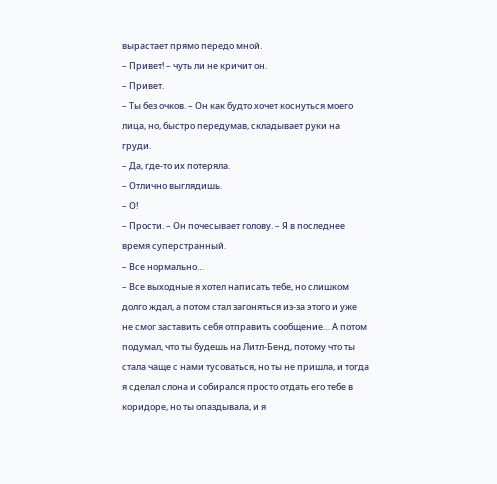вырастает прямо передо мной.
– Привет! – чуть ли не кричит он.
– Привет.
– Ты без очков. – Он как будто хочет коснуться моего лица, но, быстро передумав, складывает руки на груди.
– Да, где-то их потеряла.
– Отлично выглядишь.
– О!
– Прости. – Он почесывает голову. – Я в последнее время суперстранный.
– Все нормально…
– Все выходные я хотел написать тебе, но слишком долго ждал, а потом стал загоняться из-за этого и уже не смог заставить себя отправить сообщение… А потом подумал, что ты будешь на Литл-Бенд, потому что ты стала чаще с нами тусоваться, но ты не пришла, и тогда я сделал слона и собирался просто отдать его тебе в коридоре, но ты опаздывала, и я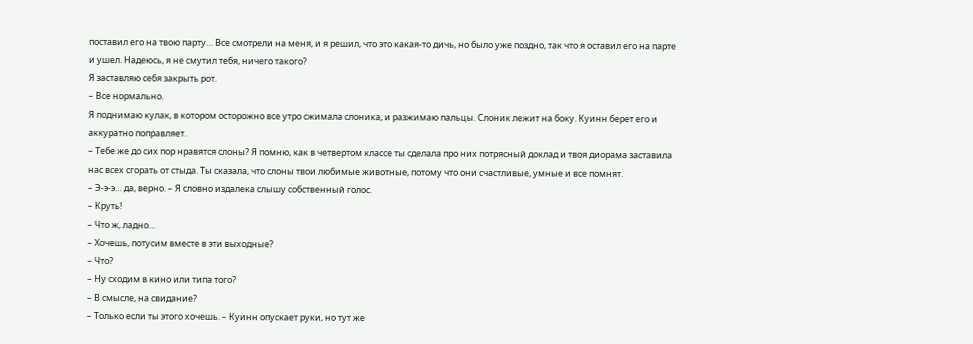поставил его на твою парту… Все смотрели на меня, и я решил, что это какая-то дичь, но было уже поздно, так что я оставил его на парте и ушел. Надеюсь, я не смутил тебя, ничего такого?
Я заставляю себя закрыть рот.
– Все нормально.
Я поднимаю кулак, в котором осторожно все утро сжимала слоника, и разжимаю пальцы. Слоник лежит на боку. Куинн берет его и аккуратно поправляет.
– Тебе же до сих пор нравятся слоны? Я помню, как в четвертом классе ты сделала про них потрясный доклад и твоя диорама заставила нас всех сгорать от стыда. Ты сказала, что слоны твои любимые животные, потому что они счастливые, умные и все помнят.
– Э-э-э… да, верно. – Я словно издалека слышу собственный голос.
– Круть!
– Что ж, ладно…
– Хочешь, потусим вместе в эти выходные?
– Что?
– Ну сходим в кино или типа того?
– В смысле, на свидание?
– Только если ты этого хочешь. – Куинн опускает руки, но тут же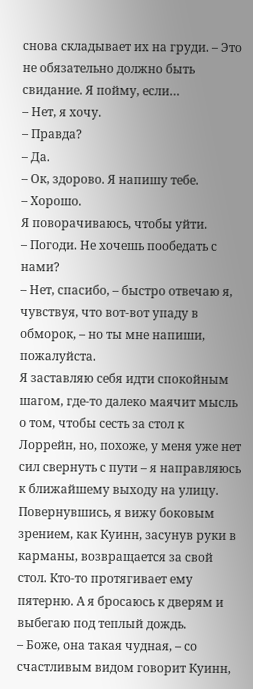снова складывает их на груди. – Это не обязательно должно быть свидание. Я пойму, если…
– Нет, я хочу.
– Правда?
– Да.
– Ок, здорово. Я напишу тебе.
– Хорошо.
Я поворачиваюсь, чтобы уйти.
– Погоди. Не хочешь пообедать с нами?
– Нет, спасибо, – быстро отвечаю я, чувствуя, что вот-вот упаду в обморок, – но ты мне напиши, пожалуйста.
Я заставляю себя идти спокойным шагом, где-то далеко маячит мысль о том, чтобы сесть за стол к Лоррейн, но, похоже, у меня уже нет сил свернуть с пути – я направляюсь к ближайшему выходу на улицу. Повернувшись, я вижу боковым зрением, как Куинн, засунув руки в карманы, возвращается за свой стол. Кто-то протягивает ему пятерню. А я бросаюсь к дверям и выбегаю под теплый дождь.
– Боже, она такая чудная, – со счастливым видом говорит Куинн,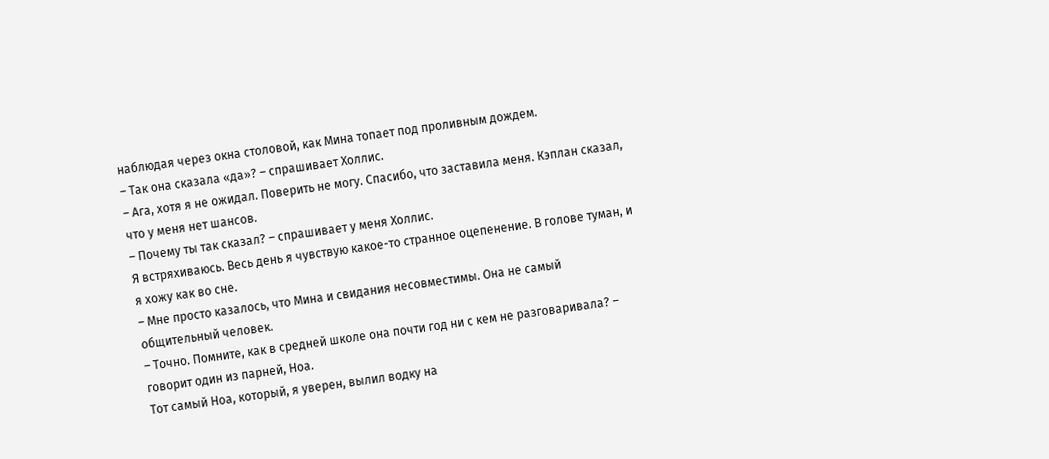наблюдая через окна столовой, как Мина топает под проливным дождем.
– Так она сказала «да»? – спрашивает Холлис.
– Ага, хотя я не ожидал. Поверить не могу. Спасибо, что заставила меня. Кэплан сказал, что у меня нет шансов.
– Почему ты так сказал? – спрашивает у меня Холлис.
Я встряхиваюсь. Весь день я чувствую какое-то странное оцепенение. В голове туман, и я хожу как во сне.
– Мне просто казалось, что Мина и свидания несовместимы. Она не самый общительный человек.
– Точно. Помните, как в средней школе она почти год ни с кем не разговаривала? – говорит один из парней, Ноа.
Тот самый Ноа, который, я уверен, вылил водку на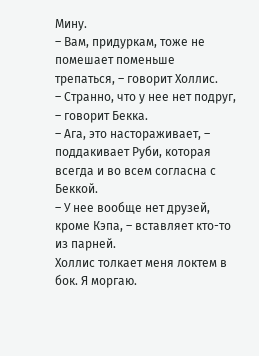Мину.
– Вам, придуркам, тоже не помешает поменьше трепаться, – говорит Холлис.
– Странно, что у нее нет подруг, – говорит Бекка.
– Ага, это настораживает, – поддакивает Руби, которая всегда и во всем согласна с Беккой.
– У нее вообще нет друзей, кроме Кэпа, – вставляет кто-то из парней.
Холлис толкает меня локтем в бок. Я моргаю.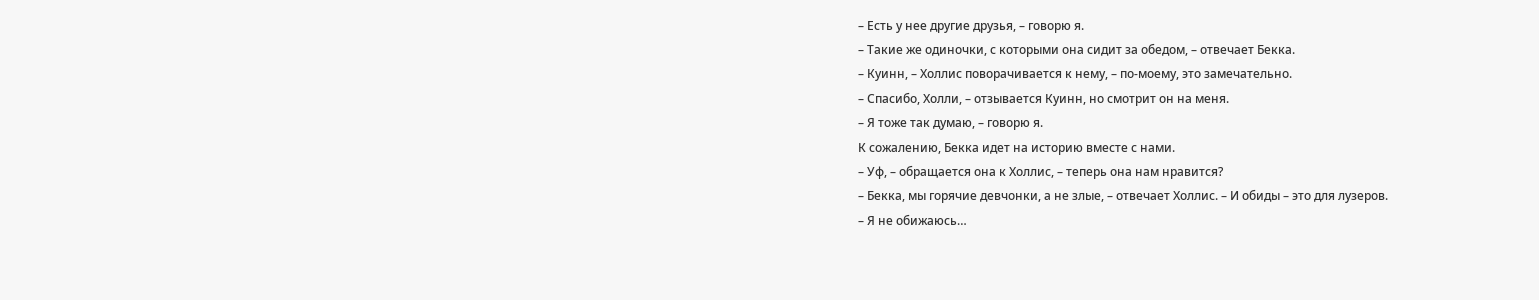– Есть у нее другие друзья, – говорю я.
– Такие же одиночки, с которыми она сидит за обедом, – отвечает Бекка.
– Куинн, – Холлис поворачивается к нему, – по-моему, это замечательно.
– Спасибо, Холли, – отзывается Куинн, но смотрит он на меня.
– Я тоже так думаю, – говорю я.
К сожалению, Бекка идет на историю вместе с нами.
– Уф, – обращается она к Холлис, – теперь она нам нравится?
– Бекка, мы горячие девчонки, а не злые, – отвечает Холлис. – И обиды – это для лузеров.
– Я не обижаюсь…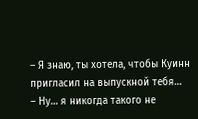– Я знаю, ты хотела, чтобы Куинн пригласил на выпускной тебя…
– Ну… я никогда такого не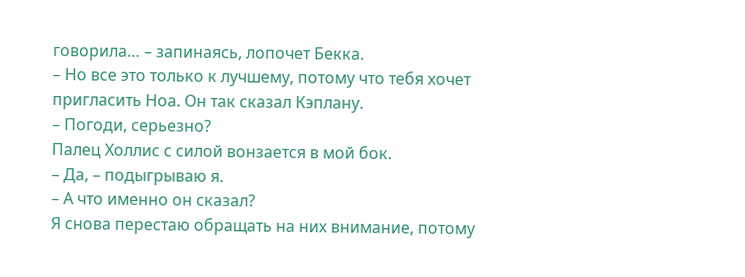говорила… – запинаясь, лопочет Бекка.
– Но все это только к лучшему, потому что тебя хочет пригласить Ноа. Он так сказал Кэплану.
– Погоди, серьезно?
Палец Холлис с силой вонзается в мой бок.
– Да, – подыгрываю я.
– А что именно он сказал?
Я снова перестаю обращать на них внимание, потому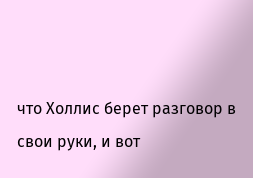что Холлис берет разговор в свои руки, и вот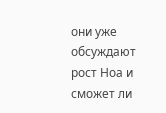они уже обсуждают рост Ноа и сможет ли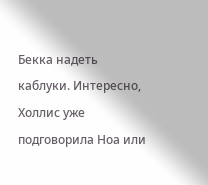Бекка надеть каблуки. Интересно, Холлис уже подговорила Ноа или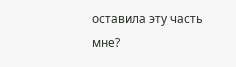оставила эту часть мне?